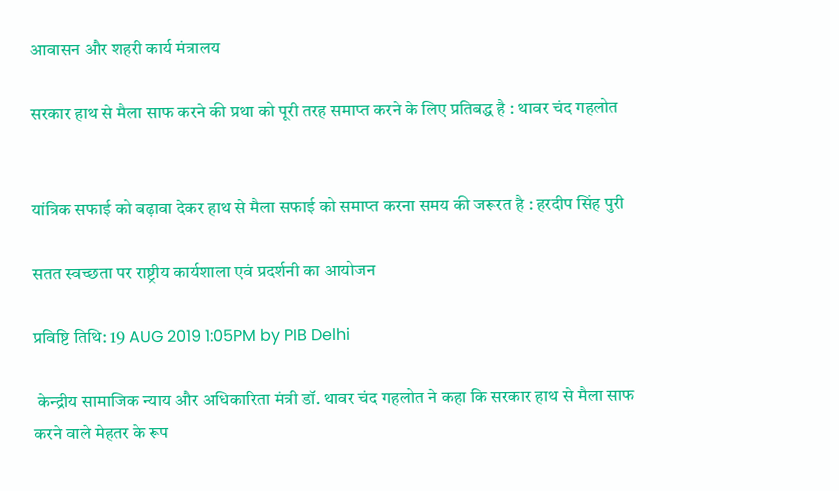आवासन और शहरी कार्य मंत्रालय

सरकार हाथ से मैला साफ करने की प्रथा को पूरी तरह समाप्‍त करने के लिए प्रतिबद्ध है : थावर चंद गहलोत


यांत्रिक सफाई को बढ़ावा देकर हाथ से मैला सफाई को समाप्‍त करना समय की जरूरत है : हरदीप सिंह पुरी

सतत स्वच्छता पर राष्ट्रीय कार्यशाला एवं प्रदर्शनी का आयोजन

प्रविष्टि तिथि: 19 AUG 2019 1:05PM by PIB Delhi

 केन्‍द्रीय सामाजिक न्‍याय और अधिकारिता मंत्री डॉ. थावर चंद गहलोत ने कहा कि सरकार हाथ से मैला साफ करने वाले मेहतर के रूप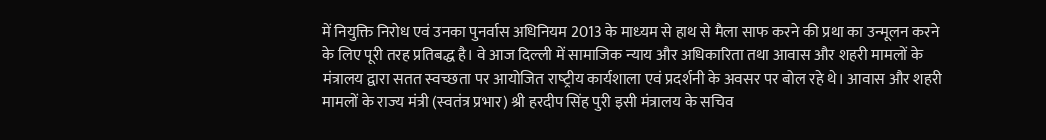में नियुक्ति निरोध एवं उनका पुनर्वास अधिनियम 2013 के माध्‍यम से हाथ से मैला साफ करने की प्रथा का उन्‍मूलन करने के लिए पूरी तरह प्रतिबद्ध है। वे आज दिल्‍ली में सामाजिक न्‍याय और अधिकारिता तथा आवास और शहरी मामलों के मंत्रालय द्वारा सतत स्‍वच्‍छता पर आयोजित राष्‍ट्रीय कार्यशाला एवं प्रदर्शनी के अवसर पर बोल रहे थे। आवास और शहरी मामलों के राज्‍य मंत्री (स्‍वतंत्र प्रभार) श्री हरदीप सिंह पुरी इसी मंत्रालय के सचिव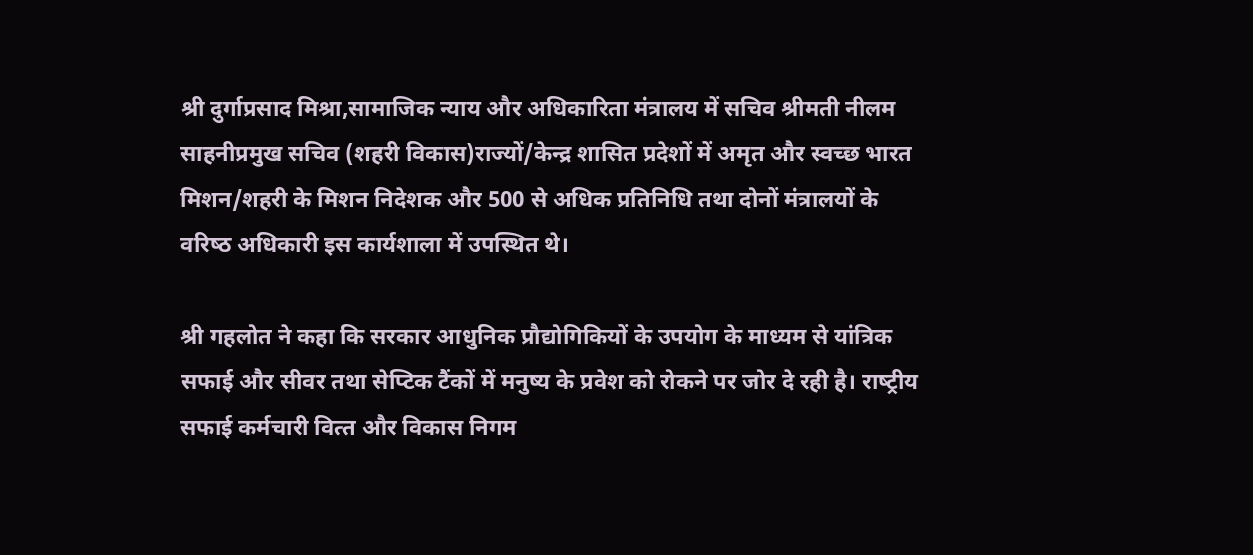श्री दुर्गाप्रसाद मिश्रा,सामाजिक न्‍याय और अधिकारिता मंत्रालय में सचिव श्रीमती नीलम साहनीप्रमुख सचिव (शहरी विकास)राज्‍यों/केन्द्र शासित प्रदेशों में अमृत और स्‍वच्‍छ भारत मिशन/शहरी के मिशन निदेशक और 500 से अधिक प्रतिनिधि तथा दोनों मंत्रालयों के वरिष्‍ठ अधिकारी इस कार्यशाला में उपस्थित थे।

श्री गहलोत ने कहा कि सरकार आधुनिक प्रौद्योगिकियों के उपयोग के माध्‍यम से यांत्रिक सफाई और सीवर तथा सेप्टिक टैंकों में मनुष्‍य के प्रवेश को रोकने पर जोर दे रही है। राष्‍ट्रीय सफाई कर्मचारी वित्‍त और विकास निगम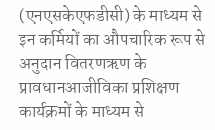(एनएसकेएफडीसी) के माध्‍यम से इन कर्मियों का औपचारिक रूप से अनुदान वितरणऋण के प्रावधानआजीविका प्रशिक्षण कार्यक्रमों के माध्‍यम से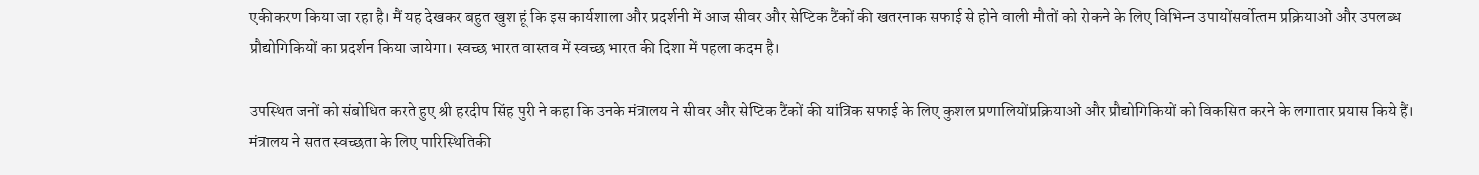एकीकरण किया जा रहा है। मैं यह देखकर बहुत खुश हूं कि इस कार्यशाला और प्रदर्शनी में आज सीवर और सेप्टिक टैंकों की खतरनाक सफाई से होने वाली मौतों को रोकने के लिए विभिन्‍न उपायोंसर्वोत्‍तम प्रक्रियाओं और उपलब्‍ध प्रौद्योगिकियों का प्रदर्शन किया जायेगा। स्‍वच्‍छ भारत वास्‍तव में स्‍वच्‍छ भारत की दिशा में पहला कदम है।

उपस्थित जनों को संबोधित करते हुए श्री हरदीप सिंह पुरी ने कहा कि उनके मंत्रालय ने सीवर और सेप्टिक टैंकों की यांत्रिक सफाई के लिए कुशल प्रणालियोंप्रक्रियाओं और प्रौद्योगिकियों को विकसित करने के लगातार प्रयास किये हैं। मंत्रालय ने सतत स्‍वच्‍छता के लिए पारिस्थितिकी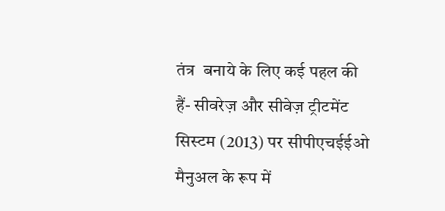तंत्र  बनाये के लिए कई पहल की हैं- सीवरेज़ और सीवेज़ ट्रीटमेंट सिस्‍टम (2013) पर सीपीएचईईओ मैनुअल के रूप में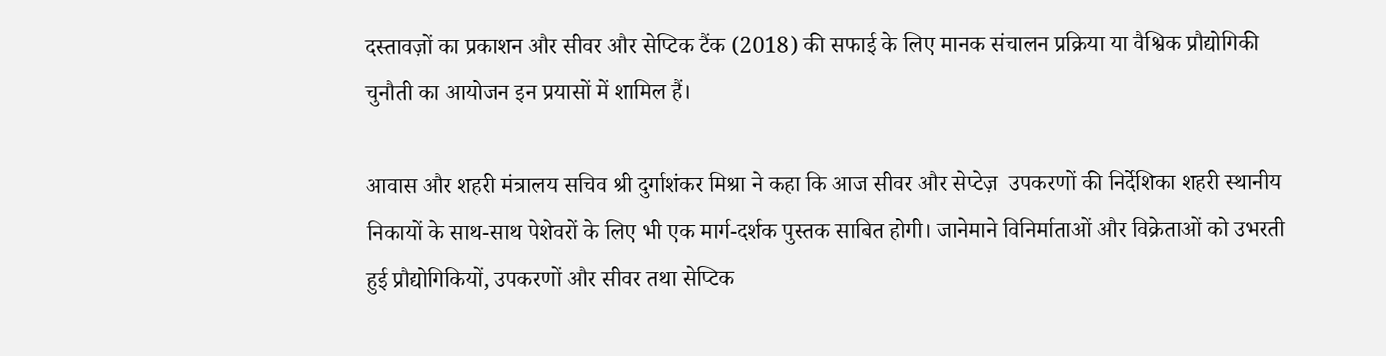दस्‍तावज़ों का प्रकाशन और सीवर और सेप्टिक टैंक (2018) की सफाई के लिए मानक संचालन प्रक्रिया या वैश्विक प्रौद्योगिकी चुनौती का आयोजन इन प्रयासों में शामिल हैं।

आवास और शहरी मंत्रालय सचिव श्री दुर्गाशंकर मिश्रा ने कहा कि आज सीवर और सेप्टेज़  उपकरणों की निर्देशिका शहरी स्‍थानीय निकायों के साथ-साथ पेशेवरों के लिए भी एक मार्ग-दर्शक पुस्‍तक साबित होगी। जानेमाने विनि‍र्माताओं और विक्रेताओं को उभरती हुई प्रौद्योगिकियों, उपकरणों और सीवर तथा सेप्टिक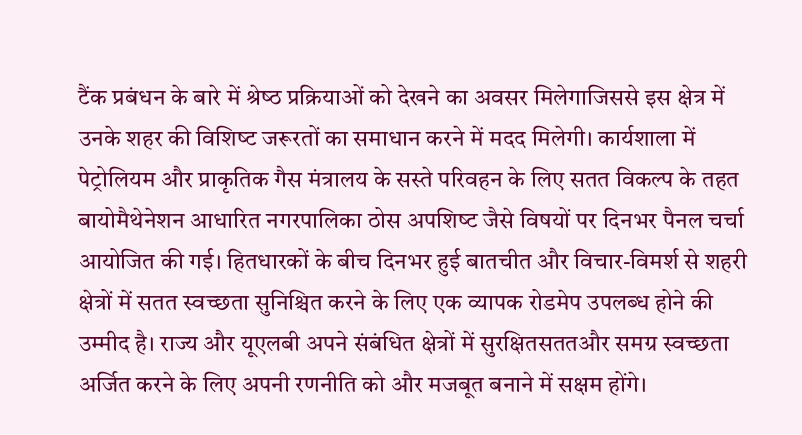टैंक प्रबंधन के बारे में श्रेष्‍ठ प्रक्रियाओं को देखने का अवसर मिलेगाजिससे इस क्षेत्र में उनके शहर की विशिष्‍ट जरूरतों का समाधान करने में मदद मिलेगी। कार्यशाला में पेट्रोलियम और प्राकृतिक गैस मंत्रालय के सस्‍ते परिवहन के लिए सतत विकल्‍प के तहत बायोमैथेनेशन आधारित नगरपालिका ठोस अपशिष्‍ट जैसे विषयों पर दिनभर पैनल चर्चा आयोजित की गई। हितधारकों के बीच दिनभर हुई बातचीत और विचार-विमर्श से शहरी क्षेत्रों में सतत स्‍वच्‍छता सुनिश्चित करने के लिए एक व्‍यापक रोडमेप उपलब्‍ध होने की उम्‍मीद है। राज्‍य और यूएलबी अपने संबंधित क्षेत्रों में सुरक्षितसततऔर समग्र स्‍वच्‍छता अर्जित करने के लिए अपनी रणनीति को और मजबूत बनाने में सक्षम होंगे।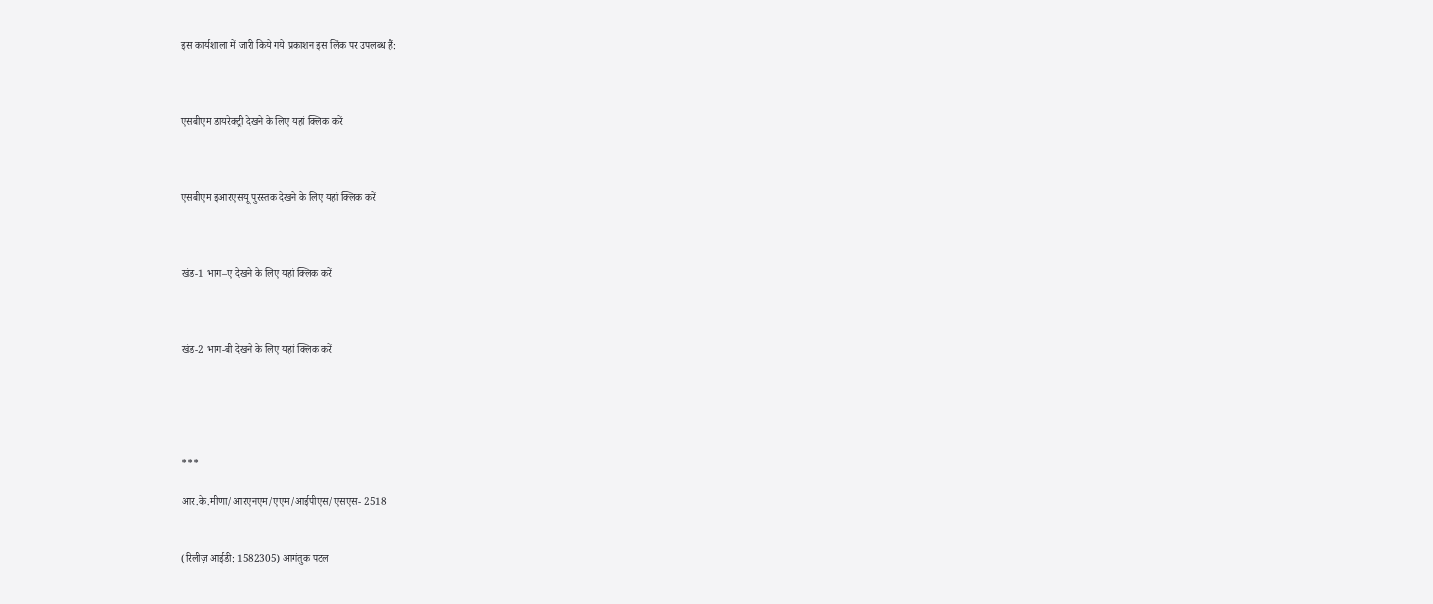इस कार्यशाला में जारी किये गये प्रकाशन इस लिंक पर उपलब्‍ध हैं:



एसबीएम डायरेक्‍ट्री देखने के लिए यहां क्लिक करें



एसबीएम इआरएसयू पुरस्‍तक देखने के लिए यहां क्लिक करें



खंड-1 भाग–ए देखने के लिए यहां क्लिक करें



खंड-2 भाग-बी देखने के लिए यहां क्लिक करें





***

आर.के.मीणा/आरएनएम/एएम/आईपीएस/एसएस- 2518


(रिलीज़ आईडी: 1582305) आगंतुक पटल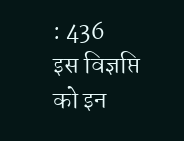: 436
इस विज्ञप्ति को इन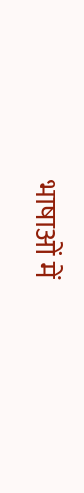भाषाओं में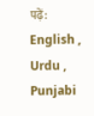पढ़ें: English , Urdu , Punjabi